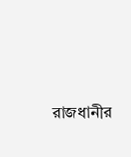রাজধানীর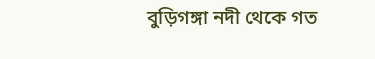বুড়িগঙ্গা নদী থেকে গত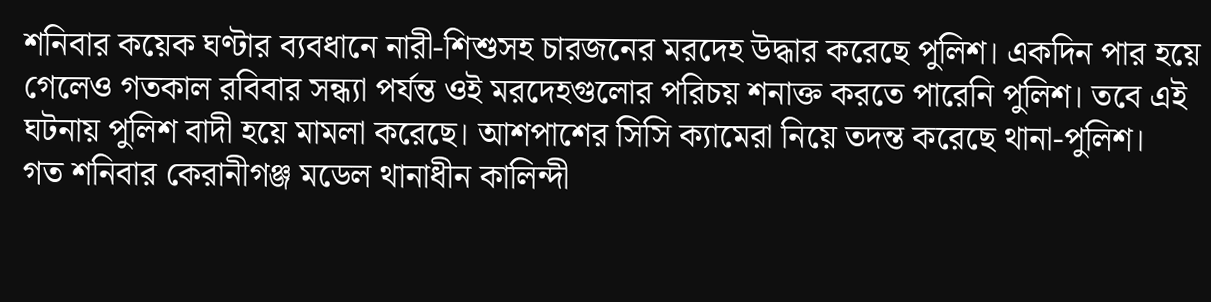শনিবার কয়েক ঘণ্টার ব্যবধানে নারী-শিশুসহ চারজনের মরদেহ উদ্ধার করেছে পুলিশ। একদিন পার হয়ে গেলেও গতকাল রবিবার সন্ধ্যা পর্যন্ত ওই মরদেহগুলোর পরিচয় শনাক্ত করতে পারেনি পুলিশ। তবে এই ঘটনায় পুলিশ বাদী হয়ে মামলা করেছে। আশপাশের সিসি ক্যামেরা নিয়ে তদন্ত করেছে থানা-পুলিশ।
গত শনিবার কেরানীগঞ্জ মডেল থানাধীন কালিন্দী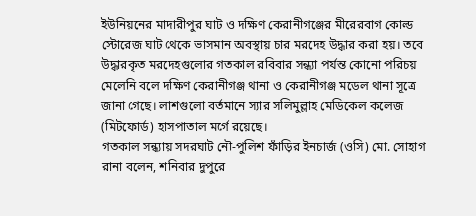ইউনিয়নের মাদারীপুর ঘাট ও দক্ষিণ কেরানীগঞ্জের মীরেরবাগ কোল্ড স্টোরেজ ঘাট থেকে ভাসমান অবস্থায় চার মরদেহ উদ্ধার করা হয়। তবে উদ্ধারকৃত মরদেহগুলোর গতকাল রবিবার সন্ধ্যা পর্যন্ত কোনো পরিচয় মেলেনি বলে দক্ষিণ কেরানীগঞ্জ থানা ও কেরানীগঞ্জ মডেল থানা সূত্রে জানা গেছে। লাশগুলো বর্তমানে স্যার সলিমুল্লাহ মেডিকেল কলেজ (মিটফোর্ড) হাসপাতাল মর্গে রয়েছে।
গতকাল সন্ধ্যায় সদরঘাট নৌ-পুলিশ ফাঁড়ির ইনচার্জ (ওসি) মো. সোহাগ রানা বলেন, শনিবার দুপুরে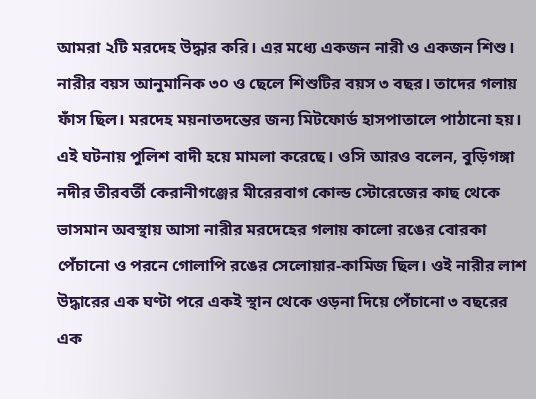আমরা ২টি মরদেহ উদ্ধার করি। এর মধ্যে একজন নারী ও একজন শিশু। নারীর বয়স আনুমানিক ৩০ ও ছেলে শিশুটির বয়স ৩ বছর। তাদের গলায় ফাঁস ছিল। মরদেহ ময়নাতদন্তের জন্য মিটফোর্ড হাসপাতালে পাঠানো হয়। এই ঘটনায় পুলিশ বাদী হয়ে মামলা করেছে। ওসি আরও বলেন, বুড়িগঙ্গা নদীর তীরবর্তী কেরানীগঞ্জের মীরেরবাগ কোল্ড স্টোরেজের কাছ থেকে ভাসমান অবস্থায় আসা নারীর মরদেহের গলায় কালো রঙের বোরকা পেঁচানো ও পরনে গোলাপি রঙের সেলোয়ার-কামিজ ছিল। ওই নারীর লাশ উদ্ধারের এক ঘণ্টা পরে একই স্থান থেকে ওড়না দিয়ে পেঁচানো ৩ বছরের এক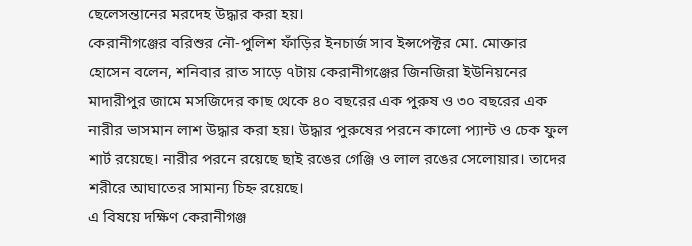ছেলেসন্তানের মরদেহ উদ্ধার করা হয়।
কেরানীগঞ্জের বরিশুর নৌ-পুলিশ ফাঁড়ির ইনচার্জ সাব ইন্সপেক্টর মো. মোক্তার হোসেন বলেন, শনিবার রাত সাড়ে ৭টায় কেরানীগঞ্জের জিনজিরা ইউনিয়নের মাদারীপুর জামে মসজিদের কাছ থেকে ৪০ বছরের এক পুরুষ ও ৩০ বছরের এক নারীর ভাসমান লাশ উদ্ধার করা হয়। উদ্ধার পুরুষের পরনে কালো প্যান্ট ও চেক ফুল শার্ট রয়েছে। নারীর পরনে রয়েছে ছাই রঙের গেঞ্জি ও লাল রঙের সেলোয়ার। তাদের শরীরে আঘাতের সামান্য চিহ্ন রয়েছে।
এ বিষয়ে দক্ষিণ কেরানীগঞ্জ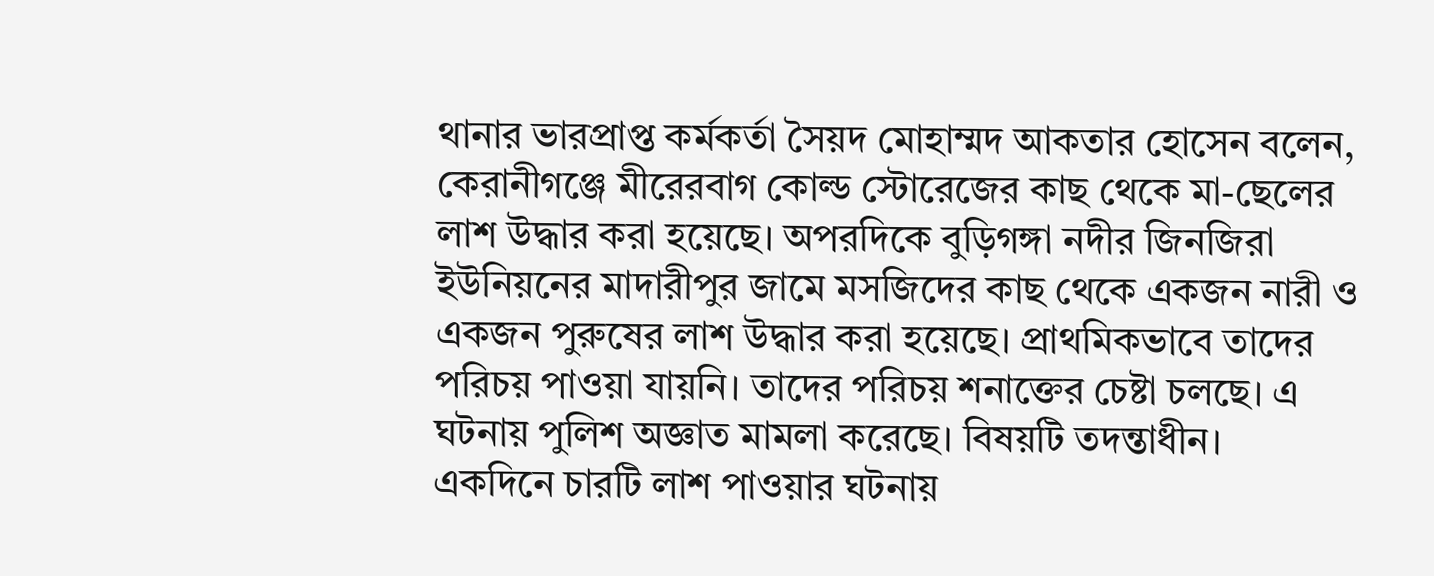থানার ভারপ্রাপ্ত কর্মকর্তা সৈয়দ মোহাম্মদ আকতার হোসেন বলেন, কেরানীগঞ্জে মীরেরবাগ কোল্ড স্টোরেজের কাছ থেকে মা-ছেলের লাশ উদ্ধার করা হয়েছে। অপরদিকে বুড়িগঙ্গা নদীর জিনজিরা ইউনিয়নের মাদারীপুর জামে মসজিদের কাছ থেকে একজন নারী ও একজন পুরুষের লাশ উদ্ধার করা হয়েছে। প্রাথমিকভাবে তাদের পরিচয় পাওয়া যায়নি। তাদের পরিচয় শনাক্তের চেষ্টা চলছে। এ ঘটনায় পুলিশ অজ্ঞাত মামলা করেছে। বিষয়টি তদন্তাধীন।
একদিনে চারটি লাশ পাওয়ার ঘটনায়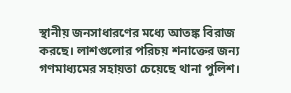স্থানীয় জনসাধারণের মধ্যে আতঙ্ক বিরাজ করছে। লাশগুলোর পরিচয় শনাক্তের জন্য গণমাধ্যমের সহায়তা চেয়েছে থানা পুলিশ।